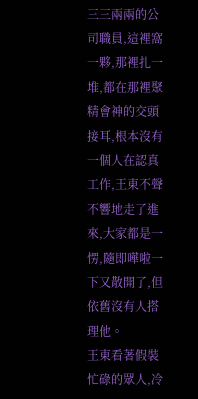三三兩兩的公司職員,這裡窩一夥,那裡扎一堆,都在那裡聚精會神的交頭接耳,根本沒有一個人在認真工作,王東不聲不響地走了進來,大家都是一愣,隨即嘩啦一下又散開了,但依舊沒有人搭理他。
王東看著假裝忙碌的眾人,冷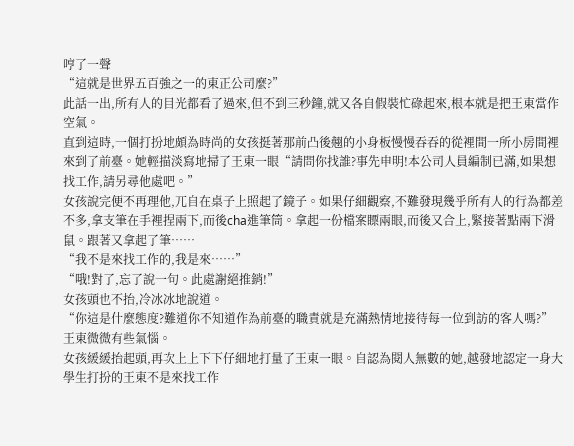哼了一聲
“這就是世界五百強之一的東正公司麼?”
此話一出,所有人的目光都看了過來,但不到三秒鐘,就又各自假裝忙碌起來,根本就是把王東當作空氣。
直到這時,一個打扮地頗為時尚的女孩挺著那前凸後翹的小身板慢慢吞吞的從裡間一所小房間裡來到了前臺。她輕描淡寫地掃了王東一眼“請問你找誰?事先申明!本公司人員編制已滿,如果想找工作,請另尋他處吧。”
女孩說完便不再理他,兀自在桌子上照起了鏡子。如果仔細觀察,不難發現幾乎所有人的行為都差不多,拿支筆在手裡捏兩下,而後cha進筆筒。拿起一份檔案瞟兩眼,而後又合上,緊接著點兩下滑鼠。跟著又拿起了筆……
“我不是來找工作的,我是來……”
“哦!對了,忘了說一句。此處謝絕推銷!”
女孩頭也不抬,冷冰冰地說道。
“你這是什麼態度?難道你不知道作為前臺的職責就是充滿熱情地接待每一位到訪的客人嗎?”
王東微微有些氣惱。
女孩緩緩抬起頭,再次上上下下仔細地打量了王東一眼。自認為閱人無數的她,越發地認定一身大學生打扮的王東不是來找工作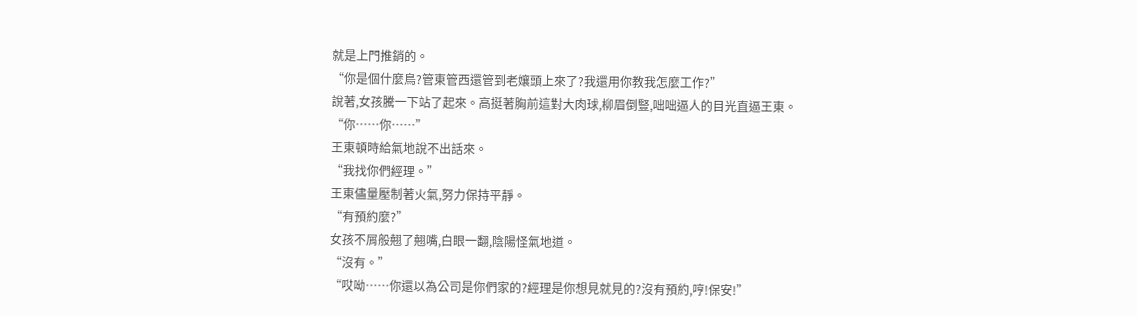就是上門推銷的。
“你是個什麼鳥?管東管西還管到老孃頭上來了?我還用你教我怎麼工作?”
說著,女孩騰一下站了起來。高挺著胸前這對大肉球,柳眉倒豎,咄咄逼人的目光直逼王東。
“你……你……”
王東頓時給氣地說不出話來。
“我找你們經理。”
王東儘量壓制著火氣,努力保持平靜。
“有預約麼?”
女孩不屑般翹了翹嘴,白眼一翻,陰陽怪氣地道。
“沒有。”
“哎呦……你還以為公司是你們家的?經理是你想見就見的?沒有預約,哼!保安!”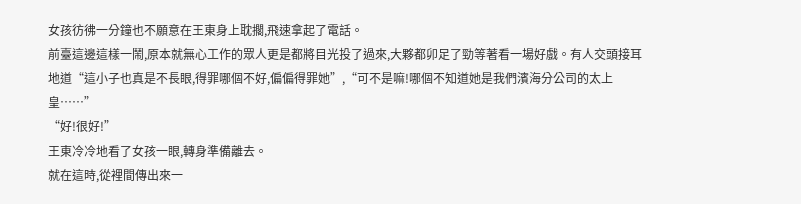女孩彷彿一分鐘也不願意在王東身上耽擱,飛速拿起了電話。
前臺這邊這樣一鬧,原本就無心工作的眾人更是都將目光投了過來,大夥都卯足了勁等著看一場好戲。有人交頭接耳地道“這小子也真是不長眼,得罪哪個不好,偏偏得罪她”,“可不是嘛!哪個不知道她是我們濱海分公司的太上皇……”
“好!很好!”
王東冷冷地看了女孩一眼,轉身準備離去。
就在這時,從裡間傳出來一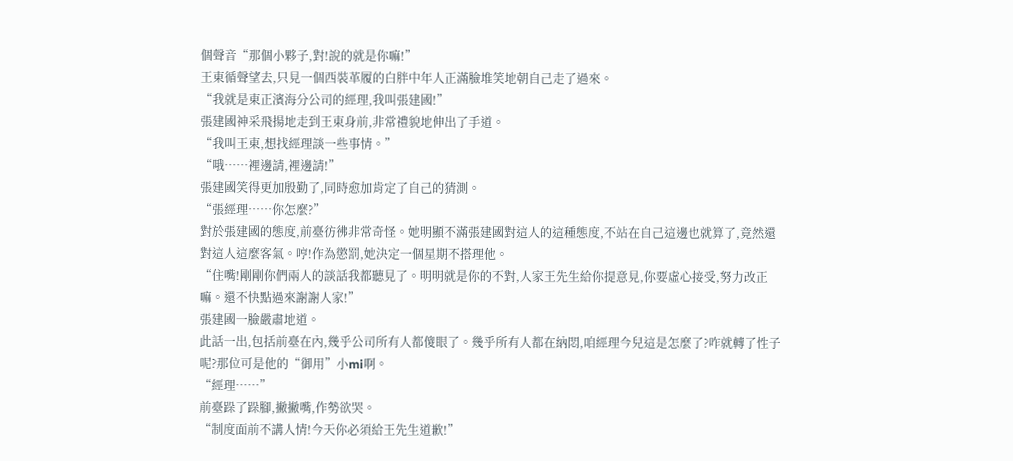個聲音“那個小夥子,對!說的就是你嘛!”
王東循聲望去,只見一個西裝革履的白胖中年人正滿臉堆笑地朝自己走了過來。
“我就是東正濱海分公司的經理,我叫張建國!”
張建國神采飛揚地走到王東身前,非常禮貌地伸出了手道。
“我叫王東,想找經理談一些事情。”
“哦……裡邊請,裡邊請!”
張建國笑得更加殷勤了,同時愈加肯定了自己的猜測。
“張經理……你怎麼?”
對於張建國的態度,前臺彷彿非常奇怪。她明顯不滿張建國對這人的這種態度,不站在自己這邊也就算了,竟然還對這人這麼客氣。哼!作為懲罰,她決定一個星期不搭理他。
“住嘴!剛剛你們兩人的談話我都聽見了。明明就是你的不對,人家王先生給你提意見,你要虛心接受,努力改正嘛。還不快點過來謝謝人家!”
張建國一臉嚴肅地道。
此話一出,包括前臺在內,幾乎公司所有人都傻眼了。幾乎所有人都在納悶,咱經理今兒這是怎麼了?咋就轉了性子呢?那位可是他的“御用”小mi啊。
“經理……”
前臺跺了跺腳,撇撇嘴,作勢欲哭。
“制度面前不講人情!今天你必須給王先生道歉!”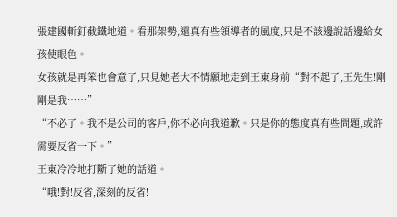張建國斬釘截鐵地道。看那架勢,還真有些領導者的風度,只是不該邊說話邊給女孩使眼色。
女孩就是再笨也會意了,只見她老大不情願地走到王東身前“對不起了,王先生!剛剛是我……”
“不必了。我不是公司的客戶,你不必向我道歉。只是你的態度真有些問題,或許需要反省一下。”
王東冷冷地打斷了她的話道。
“哦!對!反省,深刻的反省!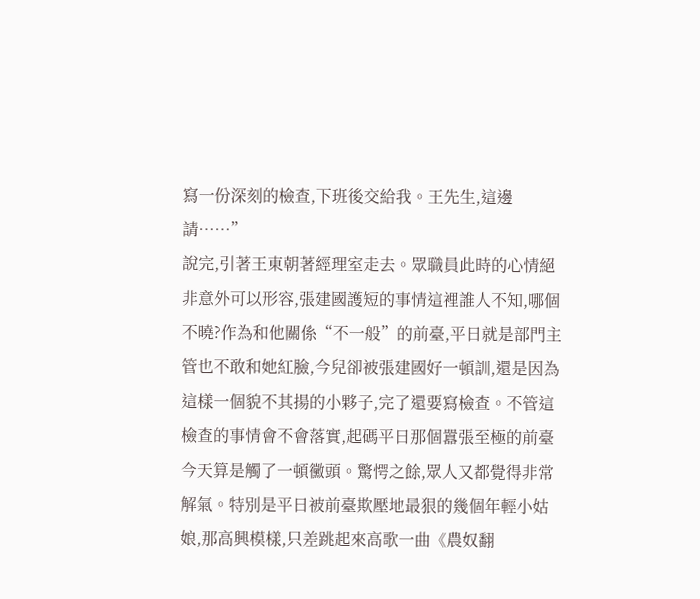寫一份深刻的檢查,下班後交給我。王先生,這邊請……”
說完,引著王東朝著經理室走去。眾職員此時的心情絕非意外可以形容,張建國護短的事情這裡誰人不知,哪個不曉?作為和他關係“不一般”的前臺,平日就是部門主管也不敢和她紅臉,今兒卻被張建國好一頓訓,還是因為這樣一個貌不其揚的小夥子,完了還要寫檢查。不管這檢查的事情會不會落實,起碼平日那個囂張至極的前臺今天算是觸了一頓黴頭。驚愕之餘,眾人又都覺得非常解氣。特別是平日被前臺欺壓地最狠的幾個年輕小姑娘,那高興模樣,只差跳起來高歌一曲《農奴翻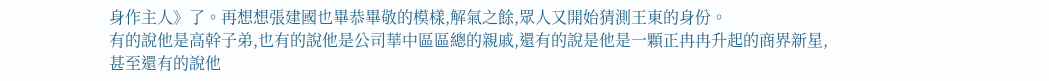身作主人》了。再想想張建國也畢恭畢敬的模樣,解氣之餘,眾人又開始猜測王東的身份。
有的說他是高幹子弟,也有的說他是公司華中區區總的親戚,還有的說是他是一顆正冉冉升起的商界新星,甚至還有的說他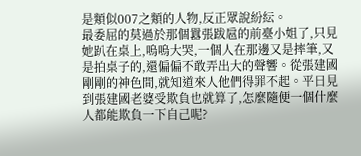是類似007之類的人物,反正眾說紛紜。
最委屈的莫過於那個囂張跋扈的前臺小姐了,只見她趴在桌上,嗚嗚大哭,一個人在那邊又是摔筆,又是拍桌子的,還偏偏不敢弄出大的聲響。從張建國剛剛的神色間,就知道來人他們得罪不起。平日見到張建國老婆受欺負也就算了,怎麼隨便一個什麼人都能欺負一下自己呢?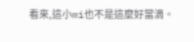看來,這小mi也不是這麼好當滴。